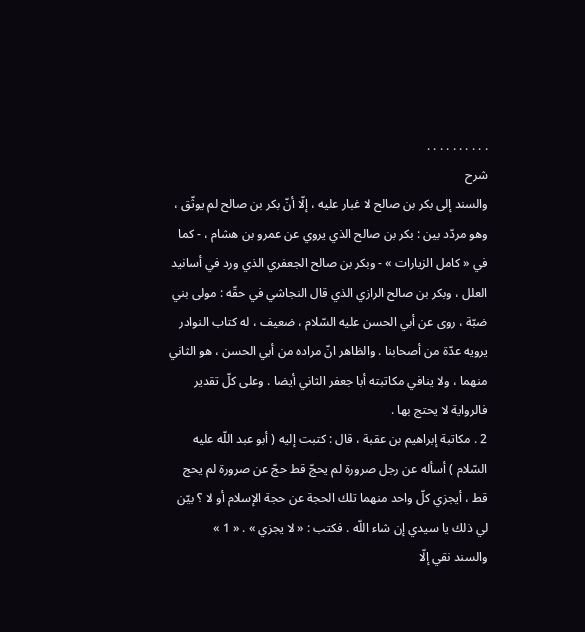. . . . . . . . . .
شرح
والسند إلى بكر بن صالح لا غبار عليه ، إلّا أنّ بكر بن صالح لم يوثّق ، وهو مردّد بين : بكر بن صالح الذي يروي عن عمرو بن هشام ، - كما في « كامل الزيارات » - وبكر بن صالح الجعفري الذي ورد في أسانيد العلل ، وبكر بن صالح الرازي الذي قال النجاشي في حقّه : مولى بني ضبّة ، روى عن أبي الحسن عليه السّلام ، ضعيف ، له كتاب النوادر يرويه عدّة من أصحابنا . والظاهر انّ مراده من أبي الحسن ، هو الثاني منهما ، ولا ينافي مكاتبته أبا جعفر الثاني أيضا . وعلى كلّ تقدير فالرواية لا يحتج بها .
2 . مكاتبة إبراهيم بن عقبة ، قال : كتبت إليه ( أبو عبد اللّه عليه السّلام ) أسأله عن رجل صرورة لم يحجّ قط حجّ عن صرورة لم يحج قط ، أيجزي كلّ واحد منهما تلك الحجة عن حجة الإسلام أو لا ؟ بيّن لي ذلك يا سيدي إن شاء اللّه . فكتب : « لا يجزي » . « 1 »
والسند نقي إلّا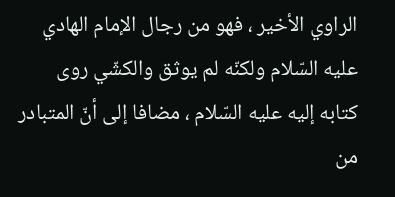الراوي الأخير ، فهو من رجال الإمام الهادي عليه السّلام ولكنّه لم يوثق والكشّي روى كتابه إليه عليه السّلام ، مضافا إلى أنّ المتبادر من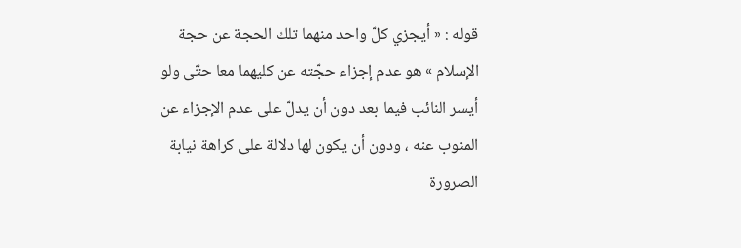قوله : « أيجزي كلّ واحد منهما تلك الحجة عن حجة الإسلام » هو عدم إجزاء حجّته عن كليهما معا حتّى ولو أيسر النائب فيما بعد دون أن يدلّ على عدم الإجزاء عن المنوب عنه ، ودون أن يكون لها دلالة على كراهة نيابة الصرورة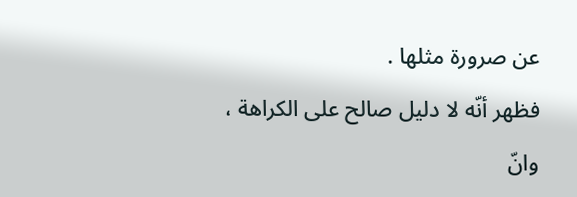عن صرورة مثلها .
فظهر أنّه لا دليل صالح على الكراهة ، وانّ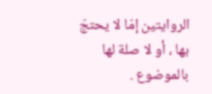الروايتين إمّا لا يحتجّ بها ، أو لا صلة لها بالموضوع .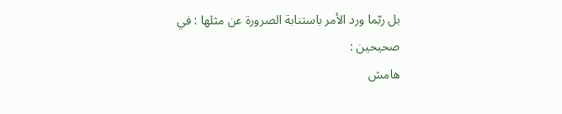بل ربّما ورد الأمر باستنابة الصرورة عن مثلها : في صحيحين :
هامش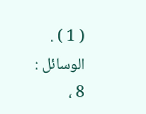( 1 ) . الوسائل : 8 ،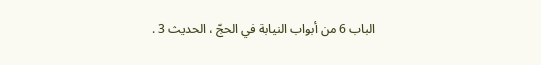الباب 6 من أبواب النيابة في الحجّ ، الحديث 3 .